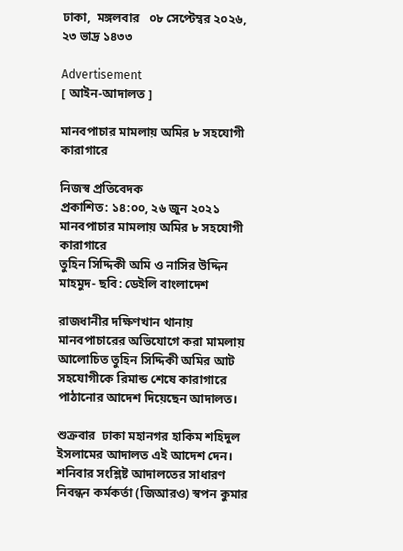ঢাকা,  মঙ্গলবার   ০৮ সেপ্টেম্বর ২০২৬, ২৩ ভাদ্র ১৪৩৩

Advertisement
[ আইন-আদালত ]

মানবপাচার মামলায় অমির ৮ সহযোগী কারাগারে

নিজস্ব প্রতিবেদক
প্রকাশিত: ১৪:০০, ২৬ জুন ২০২১
মানবপাচার মামলায় অমির ৮ সহযোগী কারাগারে
তুহিন সিদ্দিকী অমি ও নাসির উদ্দিন মাহমুদ- ছবি: ডেইলি বাংলাদেশ

রাজধানীর দক্ষিণখান থানায় মানবপাচারের অভিযোগে করা মামলায় আলোচিত তুহিন সিদ্দিকী অমির আট সহযোগীকে রিমান্ড শেষে কারাগারে পাঠানোর আদেশ দিয়েছেন আদালত।

শুক্রবার  ঢাকা মহানগর হাকিম শহিদুল ইসলামের আদালত এই আদেশ দেন। শনিবার সংশ্লিষ্ট আদালতের সাধারণ নিবন্ধন কর্মকর্তা (জিআরও) স্বপন কুমার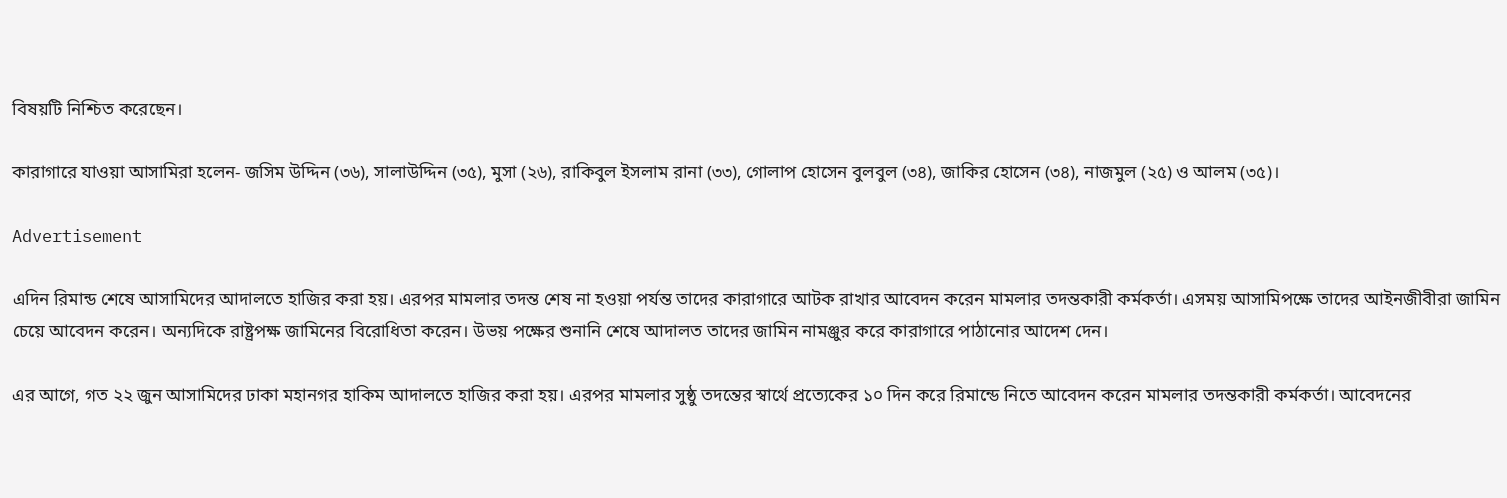বিষয়টি নিশ্চিত করেছেন।

কারাগারে যাওয়া আসামিরা হলেন- জসিম উদ্দিন (৩৬), সালাউদ্দিন (৩৫), মুসা (২৬), রাকিবুল ইসলাম রানা (৩৩), গোলাপ হোসেন বুলবুল (৩৪), জাকির হোসেন (৩৪), নাজমুল (২৫) ও আলম (৩৫)।

Advertisement

এদিন রিমান্ড শেষে আসামিদের আদালতে হাজির করা হয়। এরপর মামলার তদন্ত শেষ না হওয়া পর্যন্ত তাদের কারাগারে আটক রাখার আবেদন করেন মামলার তদন্তকারী কর্মকর্তা। এসময় আসামিপক্ষে তাদের আইনজীবীরা জামিন চেয়ে আবেদন করেন। অন্যদিকে রাষ্ট্রপক্ষ জামিনের বিরোধিতা করেন। উভয় পক্ষের শুনানি শেষে আদালত তাদের জামিন নামঞ্জুর করে কারাগারে পাঠানোর আদেশ দেন।

এর আগে, গত ২২ জুন আসামিদের ঢাকা মহানগর হাকিম আদালতে হাজির করা হয়। এরপর মামলার সুষ্ঠু তদন্তের স্বার্থে প্রত্যেকের ১০ দিন করে রিমান্ডে নিতে আবেদন করেন মামলার তদন্তকারী কর্মকর্তা। আবেদনের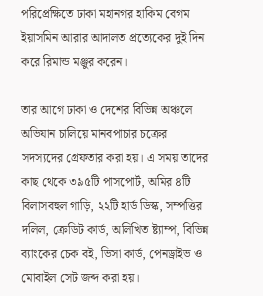পরিপ্রেক্ষিতে ঢাকা মহানগর হাকিম বেগম ইয়াসমিন আরার আদালত প্রত্যেকের দুই দিন করে রিমান্ড মঞ্জুর করেন।

তার আগে ঢাকা ও দেশের বিভিন্ন অঞ্চলে অভিযান চালিয়ে মানবপাচার চক্রের সদস্যদের গ্রেফতার করা হয়। এ সময় তাদের কাছ থেকে ৩৯৫টি পাসপোর্ট, অমির ৪টি বিলাসবহুল গাড়ি, ২২টি হার্ড ডিস্ক, সম্পত্তির দলিল, ক্রেডিট কার্ড, অলিখিত ষ্ট্যাম্প, বিভিন্ন ব্যাংকের চেক বই, ভিসা কার্ড, পেনড্রাইভ ও মোবাইল সেট জব্দ করা হয়।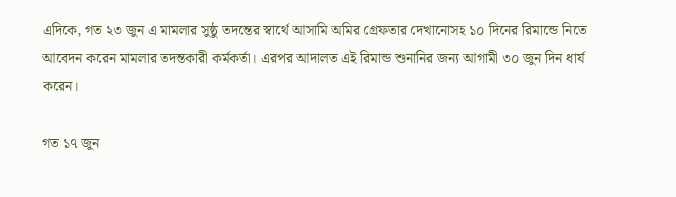এদিকে, গত ২৩ জুন এ মামলার সুষ্ঠু তদন্তের স্বার্থে আসামি অমির গ্রেফতার দেখানোসহ ১০ দিনের রিমান্ডে নিতে আবেদন করেন মামলার তদন্তকারী কর্মকর্তা। এরপর আদালত এই রিমান্ড শুনানির জন্য আগামী ৩০ জুন দিন ধার্য করেন।

গত ১৭ জুন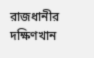রাজধানীর দক্ষিণখান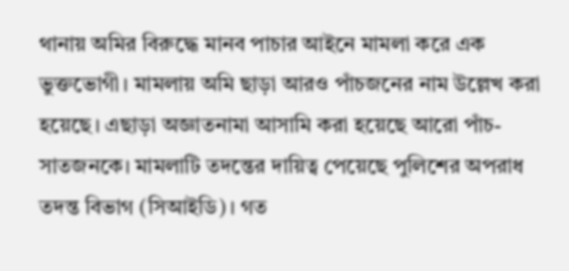থানায় অমির বিরুদ্ধে মানব পাচার আইনে মামলা করে এক ভুক্তভোগী। মামলায় অমি ছাড়া আরও পাঁচজনের নাম উল্লেখ করা হয়েছে। এছাড়া অজ্ঞাতনামা আসামি করা হয়েছে আরো পাঁচ-সাতজনকে। মামলাটি তদন্তের দায়িত্ব পেয়েছে পুলিশের অপরাধ তদন্ত বিভাগ (সিআইডি)। গত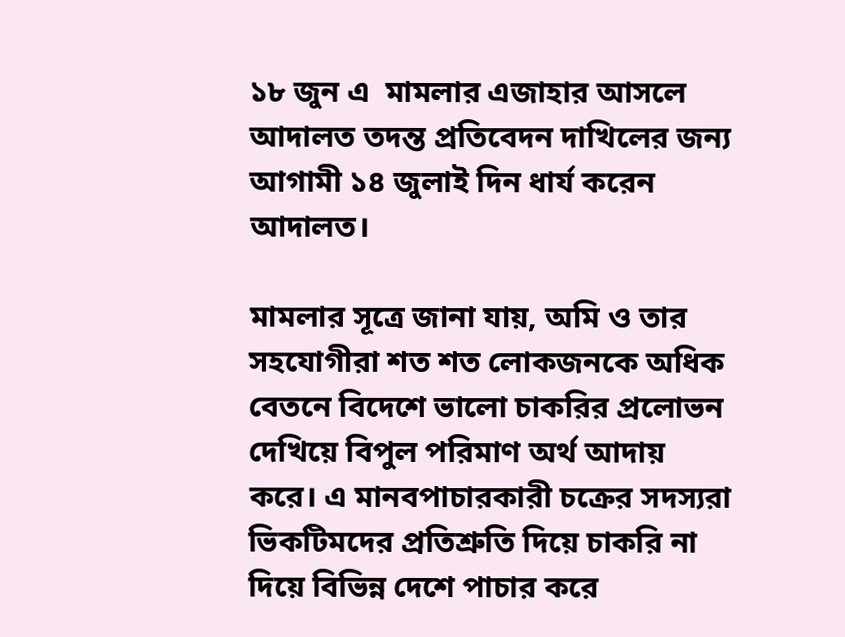১৮ জুন এ  মামলার এজাহার আসলে আদালত তদন্ত প্রতিবেদন দাখিলের জন্য আগামী ১৪ জুলাই দিন ধার্য করেন আদালত।

মামলার সূত্রে জানা যায়, অমি ও তার সহযোগীরা শত শত লোকজনকে অধিক বেতনে বিদেশে ভালো চাকরির প্রলোভন দেখিয়ে বিপুল পরিমাণ অর্থ আদায় করে। এ মানবপাচারকারী চক্রের সদস্যরা ভিকটিমদের প্রতিশ্রুতি দিয়ে চাকরি না দিয়ে বিভিন্ন দেশে পাচার করে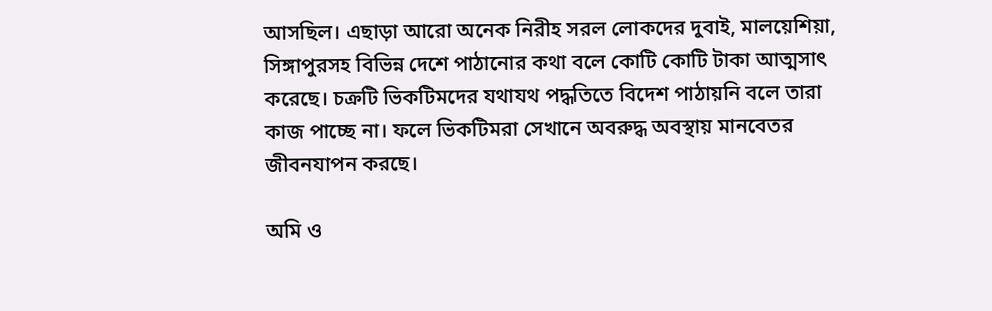আসছিল। এছাড়া আরো অনেক নিরীহ সরল লোকদের দুবাই, মালয়েশিয়া, সিঙ্গাপুরসহ বিভিন্ন দেশে পাঠানোর কথা বলে কোটি কোটি টাকা আত্মসাৎ করেছে। চক্রটি ভিকটিমদের যথাযথ পদ্ধতিতে বিদেশ পাঠায়নি বলে তারা কাজ পাচ্ছে না। ফলে ভিকটিমরা সেখানে অবরুদ্ধ অবস্থায় মানবেতর জীবনযাপন করছে।

অমি ও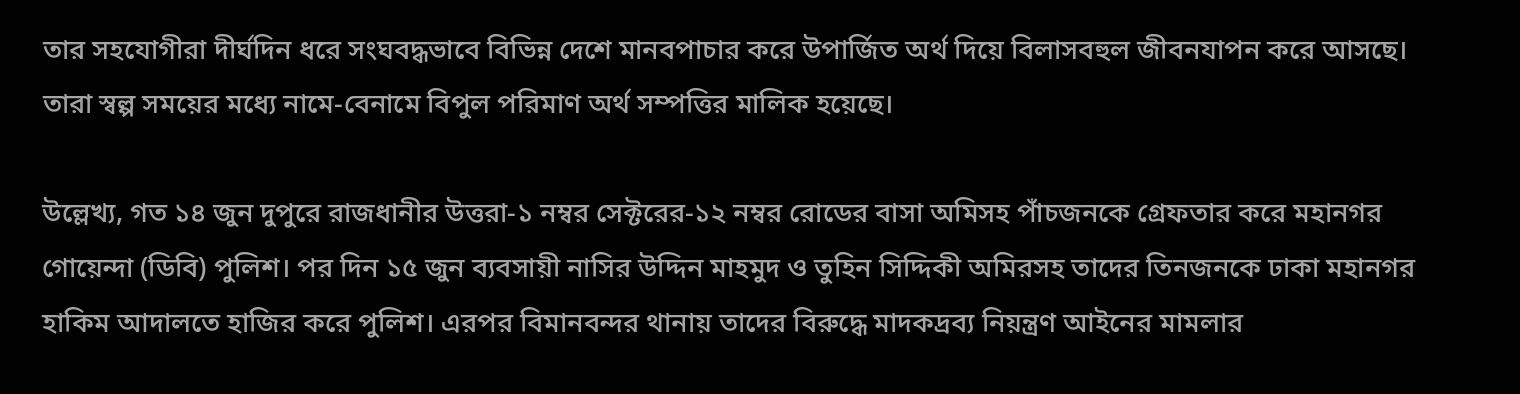তার সহযোগীরা দীর্ঘদিন ধরে সংঘবদ্ধভাবে বিভিন্ন দেশে মানবপাচার করে উপার্জিত অর্থ দিয়ে বিলাসবহুল জীবনযাপন করে আসছে। তারা স্বল্প সময়ের মধ্যে নামে-বেনামে বিপুল পরিমাণ অর্থ সম্পত্তির মালিক হয়েছে।

উল্লেখ্য, গত ১৪ জুন দুপুরে রাজধানীর উত্তরা-১ নম্বর সেক্টরের-১২ নম্বর রোডের বাসা অমিসহ পাঁচজনকে গ্রেফতার করে মহানগর গোয়েন্দা (ডিবি) পুলিশ। পর দিন ১৫ জুন ব্যবসায়ী নাসির উদ্দিন মাহমুদ ও তুহিন সিদ্দিকী অমিরসহ তাদের তিনজনকে ঢাকা মহানগর হাকিম আদালতে হাজির করে পুলিশ। এরপর বিমানবন্দর থানায় তাদের বিরুদ্ধে মাদকদ্রব্য নিয়ন্ত্রণ আইনের মামলার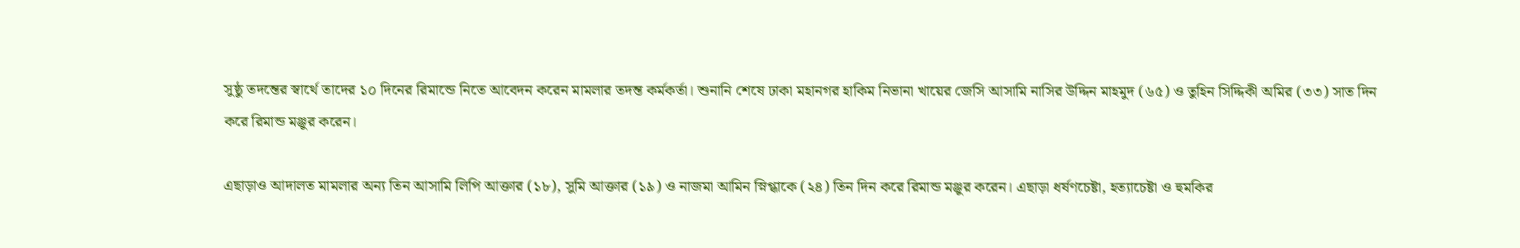সুষ্ঠু তদন্তের স্বার্থে তাদের ১০ দিনের রিমান্ডে নিতে আবেদন করেন মামলার তদন্ত কর্মকর্তা। শুনানি শেষে ঢাকা মহানগর হাকিম নিভানা খায়ের জেসি আসামি নাসির উদ্দিন মাহমুদ (৬৫) ও তুহিন সিদ্দিকী অমির (৩৩) সাত দিন করে রিমান্ড মঞ্জুর করেন।

এছাড়াও আদালত মামলার অন্য তিন আসামি লিপি আক্তার (১৮), সুমি আক্তার (১৯) ও নাজমা আমিন স্নিগ্ধাকে (২৪) তিন দিন করে রিমান্ড মঞ্জুর করেন। এছাড়া ধর্ষণচেষ্টা, হত্যাচেষ্টা ও হুমকির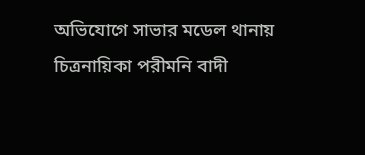অভিযোগে সাভার মডেল থানায় চিত্রনায়িকা পরীমনি বাদী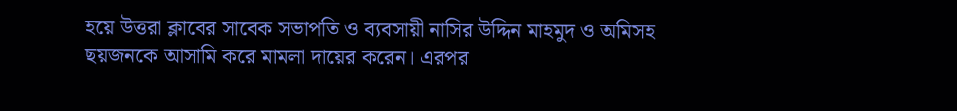হয়ে উত্তরা ক্লাবের সাবেক সভাপতি ও ব্যবসায়ী নাসির উদ্দিন মাহমুদ ও অমিসহ ছয়জনকে আসামি করে মামলা দায়ের করেন। এরপর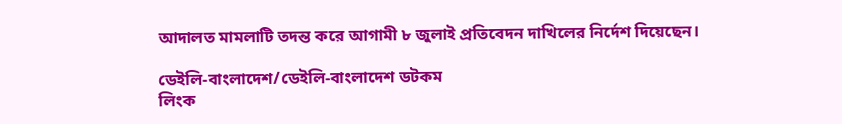আদালত মামলাটি তদন্ত করে আগামী ৮ জুলাই প্রতিবেদন দাখিলের নির্দেশ দিয়েছেন।

ডেইলি-বাংলাদেশ/ডেইলি-বাংলাদেশ ডটকম
লিংক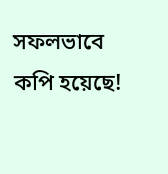সফলভাবে কপি হয়েছে!